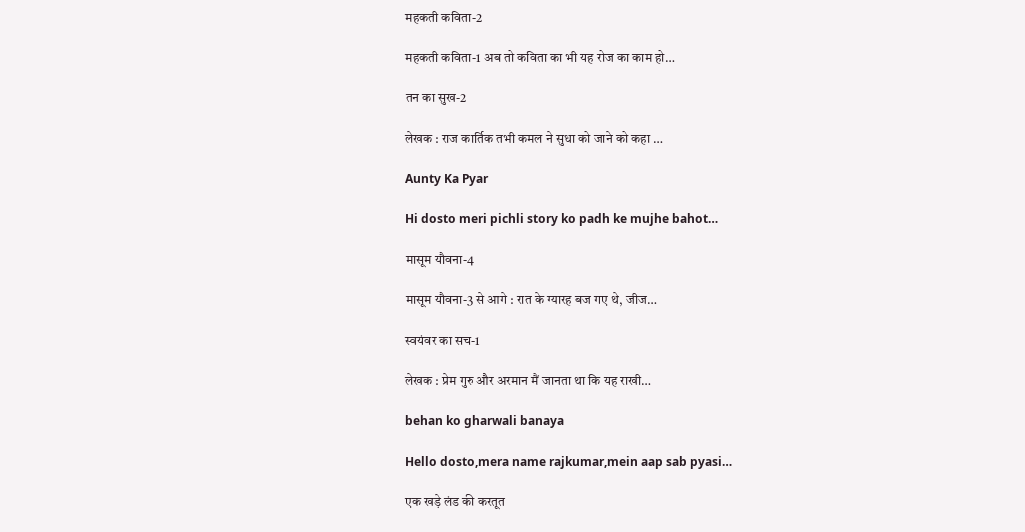महकती कविता-2

महकती कविता-1 अब तो कविता का भी यह रोज का काम हो…

तन का सुख-2

लेखक : राज कार्तिक तभी कमल ने सुधा को जाने को कहा …

Aunty Ka Pyar

Hi dosto meri pichli story ko padh ke mujhe bahot…

मासूम यौवना-4

मासूम यौवना-3 से आगे : रात के ग्यारह बज गए थे, जीज…

स्वयंवर का सच-1

लेखक : प्रेम गुरु और अरमान मैं जानता था कि यह राखी…

behan ko gharwali banaya

Hello dosto,mera name rajkumar,mein aap sab pyasi…

एक खड़े लंड की करतूत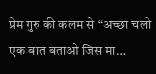प्रेम गुरु की कलम से “अच्छा चलो एक बात बताओ जिस मा…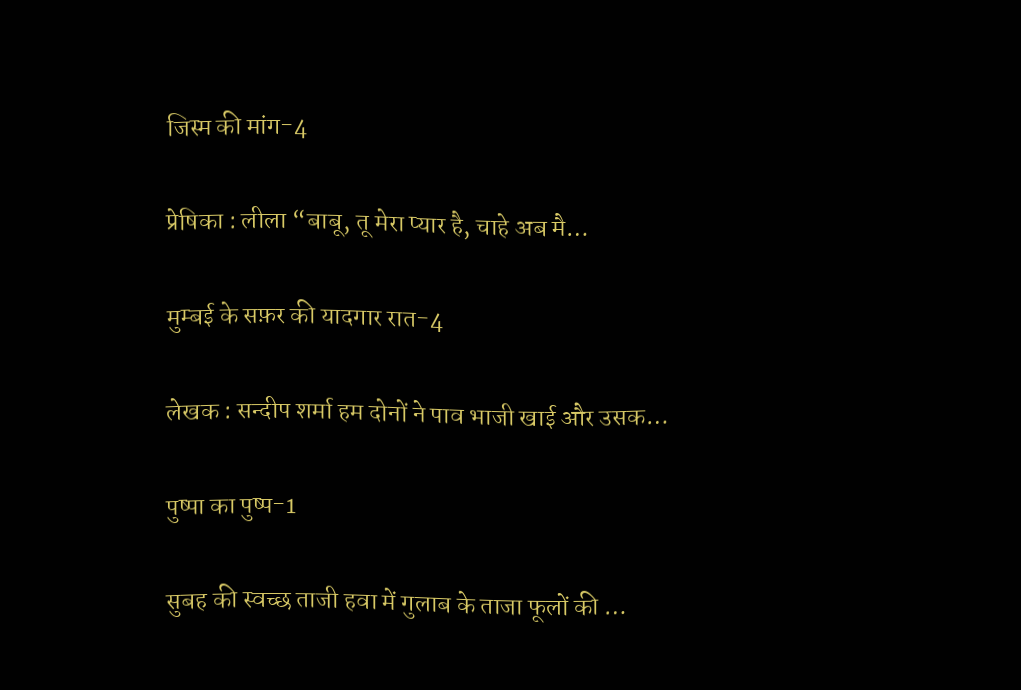जिस्म की मांग-4

प्रेषिका : लीला “बाबू, तू मेरा प्यार है, चाहे अब मै…

मुम्बई के सफ़र की यादगार रात-4

लेखक : सन्दीप शर्मा हम दोनों ने पाव भाजी खाई और उसक…

पुष्पा का पुष्प-1

सुबह की स्वच्छ ताजी हवा में गुलाब के ताजा फूलों की …